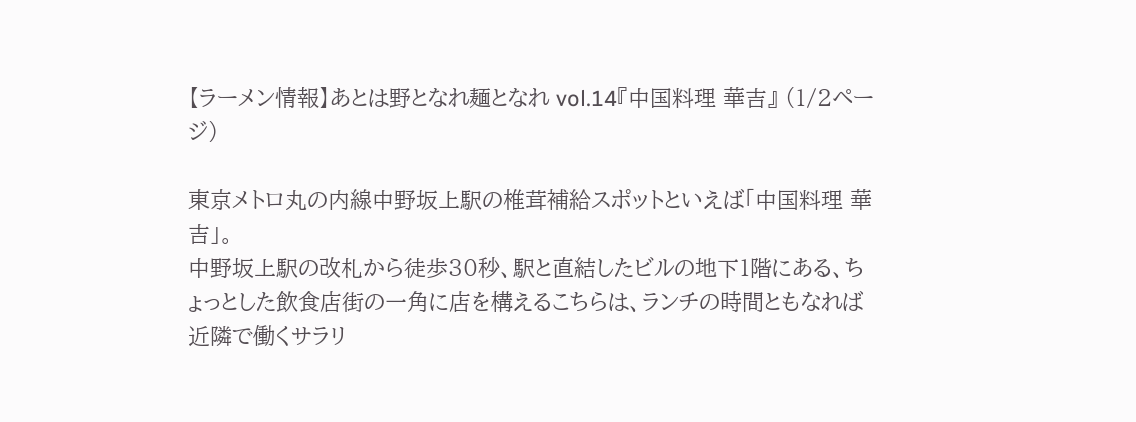【ラーメン情報】あとは野となれ麺となれ vol.14『中国料理 華吉』 (1/2ページ)

東京メトロ丸の内線中野坂上駅の椎茸補給スポットといえば「中国料理 華吉」。
中野坂上駅の改札から徒歩30秒、駅と直結したビルの地下1階にある、ちょっとした飲食店街の一角に店を構えるこちらは、ランチの時間ともなれば近隣で働くサラリ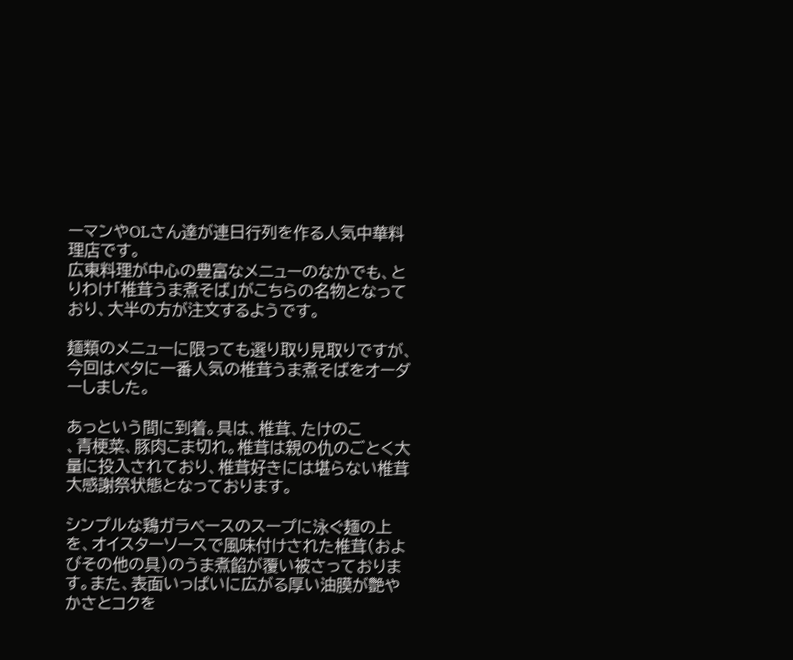ーマンやOLさん達が連日行列を作る人気中華料理店です。
広東料理が中心の豊富なメニューのなかでも、とりわけ「椎茸うま煮そば」がこちらの名物となっており、大半の方が注文するようです。

麺類のメニューに限っても選り取り見取りですが、今回はベタに一番人気の椎茸うま煮そばをオーダーしました。

あっという間に到着。具は、椎茸、たけのこ
、青梗菜、豚肉こま切れ。椎茸は親の仇のごとく大量に投入されており、椎茸好きには堪らない椎茸大感謝祭状態となっております。

シンプルな鶏ガラベースのスープに泳ぐ麺の上を、オイスターソースで風味付けされた椎茸(およびその他の具)のうま煮餡が覆い被さっております。また、表面いっぱいに広がる厚い油膜が艶やかさとコクを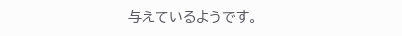与えているようです。